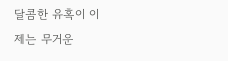달콤한 유혹이 이제는 무거운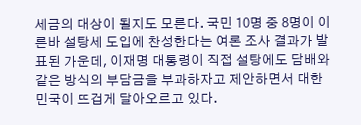세금의 대상이 될지도 모른다. 국민 10명 중 8명이 이른바 설탕세 도입에 찬성한다는 여론 조사 결과가 발표된 가운데, 이재명 대통령이 직접 설탕에도 담배와 같은 방식의 부담금을 부과하자고 제안하면서 대한민국이 뜨겁게 달아오르고 있다.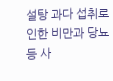설탕 과다 섭취로 인한 비만과 당뇨 등 사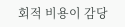회적 비용이 감당